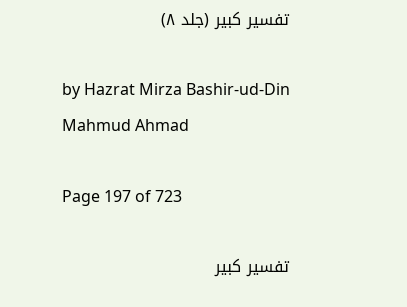تفسیر کبیر (جلد ۸)

by Hazrat Mirza Bashir-ud-Din Mahmud Ahmad

Page 197 of 723

تفسیر کبیر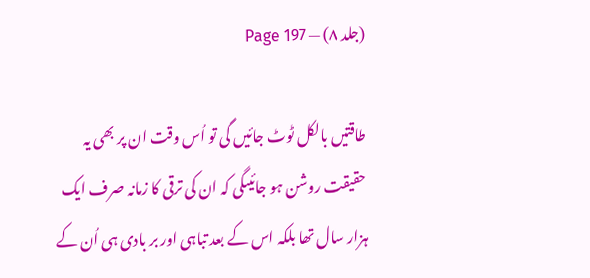(جلد ۸) — Page 197

طاقتیں بالکل ٹوٹ جائیں گی تو اُس وقت ان پر بھی یہ حقیقت روشن ہو جائیںگی کہ ان کی ترقی کا زمانہ صرف ایک ہزار سال تھا بلکہ اس کے بعد تباہی اور بر بادی ہی اُن کے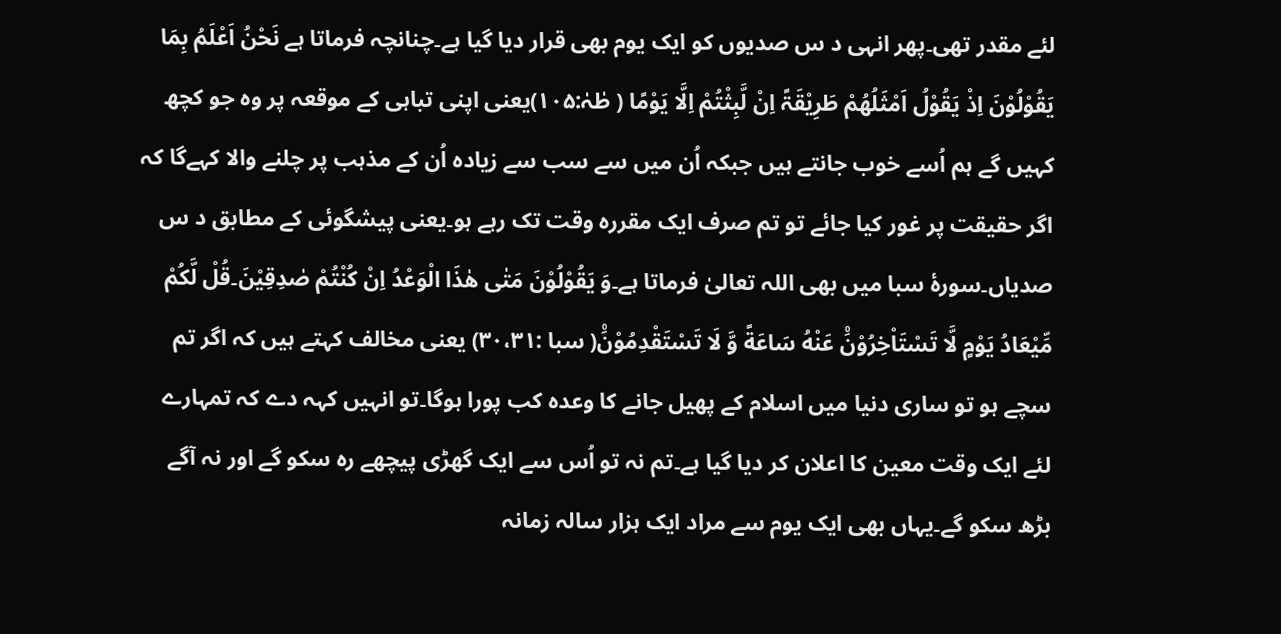لئے مقدر تھی۔پھر انہی د س صدیوں کو ایک یوم بھی قرار دیا گیا ہے۔چنانچہ فرماتا ہے نَحْنُ اَعْلَمُ بِمَا یَقُوْلُوْنَ اِذْ یَقُوْلُ اَمْثَلُھُمْ طَرِیْقَۃً اِنْ لَّبِثْتُمْ اِلَّا یَوْمًا ( طٰہٰ:۱۰۵)یعنی اپنی تباہی کے موقعہ پر وہ جو کچھ کہیں گے ہم اُسے خوب جانتے ہیں جبکہ اُن میں سے سب سے زیادہ اُن کے مذہب پر چلنے والا کہےگا کہ اگر حقیقت پر غور کیا جائے تو تم صرف ایک مقررہ وقت تک رہے ہو۔یعنی پیشگوئی کے مطابق د س صدیاں۔سورۂ سبا میں بھی اللہ تعالیٰ فرماتا ہے۔وَ يَقُوْلُوْنَ مَتٰى هٰذَا الْوَعْدُ اِنْ كُنْتُمْ صٰدِقِيْنَ۔قُلْ لَّكُمْ مِّيْعَادُ يَوْمٍ لَّا تَسْتَاْخِرُوْنَ۠ عَنْهُ سَاعَةً وَّ لَا تَسْتَقْدِمُوْنَ۠( سبا :۳۰،۳۱) یعنی مخالف کہتے ہیں کہ اگر تم سچے ہو تو ساری دنیا میں اسلام کے پھیل جانے کا وعدہ کب پورا ہوگا۔تو انہیں کہہ دے کہ تمہارے لئے ایک وقت معین کا اعلان کر دیا گیا ہے۔تم نہ تو اُس سے ایک گھڑی پیچھے رہ سکو گے اور نہ آگے بڑھ سکو گے۔یہاں بھی ایک یوم سے مراد ایک ہزار سالہ زمانہ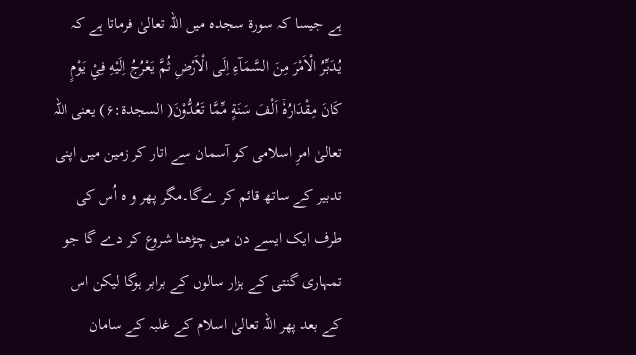ہے جیسا کہ سورۃ سجدہ میں اللہ تعالیٰ فرماتا ہے کہ يُدَبِّرُ الْاَمْرَ مِنَ السَّمَآءِ اِلَى الْاَرْضِ ثُمَّ يَعْرُجُ اِلَيْهِ فِيْ يَوْمٍ كَانَ مِقْدَارُهٗۤ اَلْفَ سَنَةٍ مِّمَّا تَعُدُّوْنَ( السجدۃ:۶) یعنی اللہ تعالیٰ امرِ اسلامی کو آسمان سے اتار کر زمین میں اپنی تدبیر کے ساتھ قائم کر ےگا۔مگر پھر و ہ اُس کی طرف ایک ایسے دن میں چڑھنا شروع کر دے گا جو تمہاری گنتی کے ہزار سالوں کے برابر ہوگا لیکن اس کے بعد پھر اللہ تعالیٰ اسلام کے غلبہ کے سامان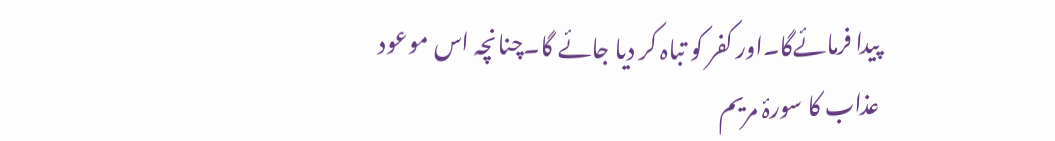پیدا فرمائےگا۔اور کفر کو تباہ کر دیا جائے گا۔چنانچہ اس موعود عذاب کا سورۂ مریم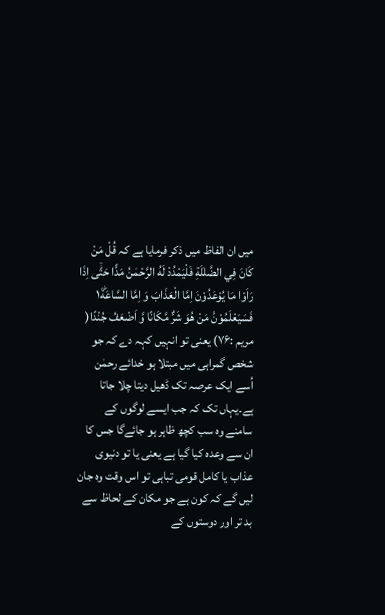میں ان الفاظ میں ذکر فرمایا ہے کہ قُلْ مَنْ كَانَ فِي الضَّلٰلَةِ فَلْيَمْدُدْ لَهُ الرَّحْمٰنُ مَدًّا حَتّٰۤى اِذَا رَاَوْا مَا يُوْعَدُوْنَ اِمَّا الْعَذَابَ وَ اِمَّا السَّاعَةَ١ؕ فَسَيَعْلَمُوْنَ۠ مَنْ هُوَ شَرٌّ مَّكَانًا وَّ اَضْعَفُ جُنْدًا( مریم :۷۶) یعنی تو انہیں کہہ دے کہ جو شخص گمراہی میں مبتلا ہو خدائے رحمٰن اُسے ایک عرصہ تک ڈھیل دیتا چلا جاتا ہے۔یہاں تک کہ جب ایسے لوگوں کے سامنے وہ سب کچھ ظاہر ہو جائےگا جس کا ان سے وعدہ کیا گیا ہے یعنی یا تو دنیوی عذاب یا کامل قومی تباہی تو اس وقت وہ جان لیں گے کہ کون ہے جو مکان کے لحاظ سے بد تر اور دوستوں کے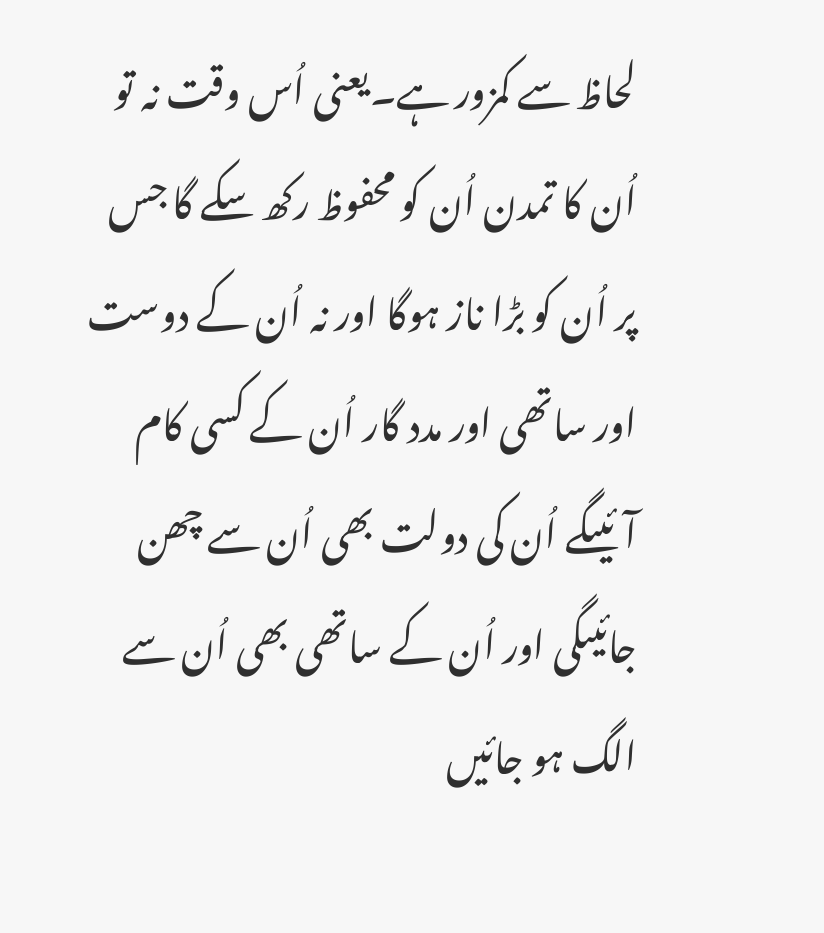لحاظ سے کمزور ہے۔یعنی اُس وقت نہ تو اُن کا تمدن اُن کو محفوظ رکھ سکے گا جس پر اُن کو بڑا ناز ہوگا اور نہ اُن کے دوست اور ساتھی اور مدد گار اُن کے کسی کام آئیںگے اُن کی دولت بھی اُن سے چھن جائیںگی اور اُن کے ساتھی بھی اُن سے الگ ہو جائیں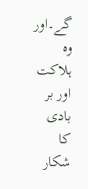گے۔اور وہ ہلاکت اور بر بادی کا شکار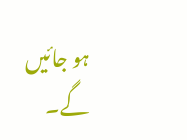ہو جائیں گے۔